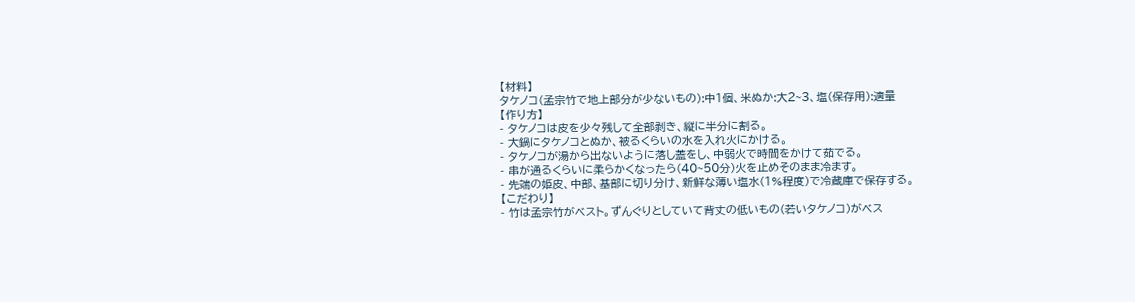【材料】
タケノコ(孟宗竹で地上部分が少ないもの):中1個、米ぬか:大2~3、塩(保存用):適量
【作り方】
- タケノコは皮を少々残して全部剥き、縦に半分に割る。
- 大鍋にタケノコとぬか、被るくらいの水を入れ火にかける。
- タケノコが湯から出ないように落し蓋をし、中弱火で時間をかけて茹でる。
- 串が通るくらいに柔らかくなったら(40~50分)火を止めそのまま冷ます。
- 先端の姫皮、中部、基部に切り分け、新鮮な薄い塩水(1%程度)で冷蔵庫で保存する。
【こだわり】
- 竹は孟宗竹がベスト。ずんぐりとしていて背丈の低いもの(若いタケノコ)がベス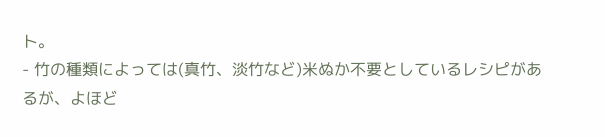ト。
- 竹の種類によっては(真竹、淡竹など)米ぬか不要としているレシピがあるが、よほど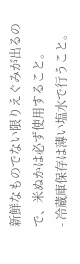新鮮なものでない限りえぐみが出るので、米ぬかは必ず使用すること。
- 冷蔵庫保存は薄い塩水で行うこと。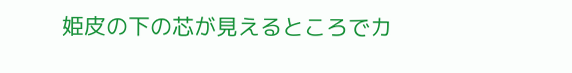姫皮の下の芯が見えるところでカ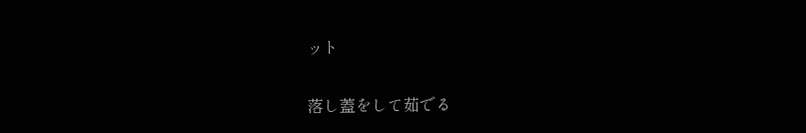ット

落し蓋をして茹でる